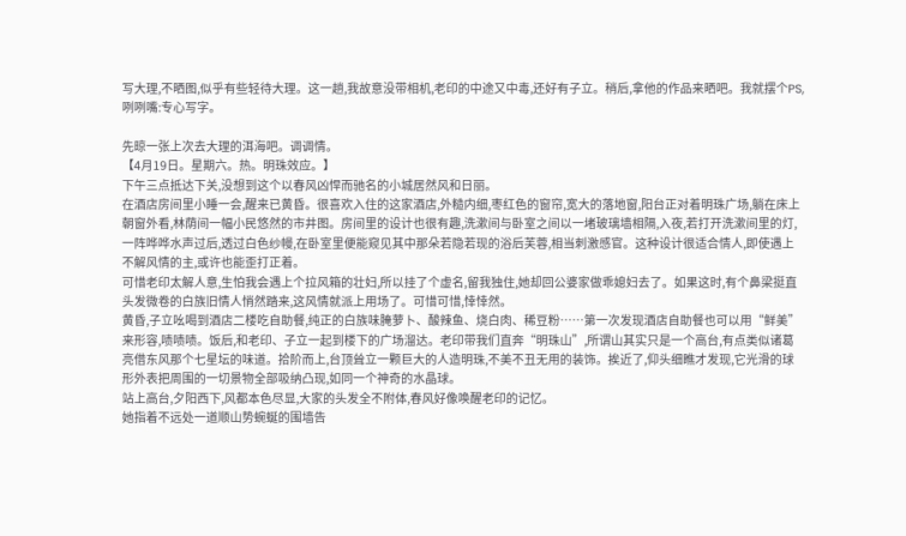写大理,不晒图,似乎有些轻待大理。这一趟,我故意没带相机,老印的中途又中毒,还好有子立。稍后,拿他的作品来晒吧。我就摆个PS,咧咧嘴:专心写字。

先晾一张上次去大理的洱海吧。调调情。
【4月19日。星期六。热。明珠效应。】
下午三点抵达下关,没想到这个以春风凶悍而驰名的小城居然风和日丽。
在酒店房间里小睡一会,醒来已黄昏。很喜欢入住的这家酒店,外糙内细,枣红色的窗帘,宽大的落地窗,阳台正对着明珠广场,躺在床上朝窗外看,林荫间一幅小民悠然的市井图。房间里的设计也很有趣,洗漱间与卧室之间以一堵玻璃墙相隔,入夜,若打开洗漱间里的灯,一阵哗哗水声过后,透过白色纱幔,在卧室里便能窥见其中那朵若隐若现的浴后芙蓉,相当刺激感官。这种设计很适合情人,即使遇上不解风情的主,或许也能歪打正着。
可惜老印太解人意,生怕我会遇上个拉风箱的壮妇,所以挂了个虚名,留我独住,她却回公婆家做乖媳妇去了。如果这时,有个鼻梁挺直头发微卷的白族旧情人悄然踏来,这风情就派上用场了。可惜可惜,悻悻然。
黄昏,子立吆喝到酒店二楼吃自助餐,纯正的白族味腌萝卜、酸辣鱼、烧白肉、稀豆粉……第一次发现酒店自助餐也可以用“鲜美”来形容,啧啧啧。饭后,和老印、子立一起到楼下的广场溜达。老印带我们直奔“明珠山”,所谓山其实只是一个高台,有点类似诸葛亮借东风那个七星坛的味道。拾阶而上,台顶耸立一颗巨大的人造明珠,不美不丑无用的装饰。挨近了,仰头细瞧才发现,它光滑的球形外表把周围的一切景物全部吸纳凸现,如同一个神奇的水晶球。
站上高台,夕阳西下,风都本色尽显,大家的头发全不附体,春风好像唤醒老印的记忆。
她指着不远处一道顺山势蜿蜒的围墙告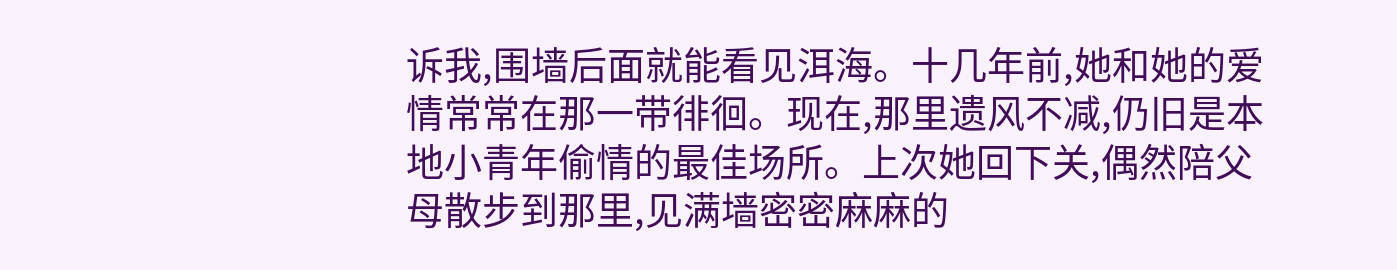诉我,围墙后面就能看见洱海。十几年前,她和她的爱情常常在那一带徘徊。现在,那里遗风不减,仍旧是本地小青年偷情的最佳场所。上次她回下关,偶然陪父母散步到那里,见满墙密密麻麻的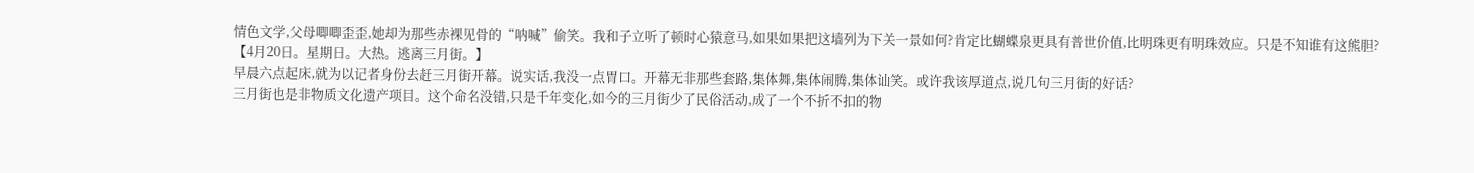情色文学,父母唧唧歪歪,她却为那些赤裸见骨的“呐喊”偷笑。我和子立听了顿时心猿意马,如果如果把这墙列为下关一景如何?肯定比蝴蝶泉更具有普世价值,比明珠更有明珠效应。只是不知谁有这熊胆?
【4月20日。星期日。大热。逃离三月街。】
早晨六点起床,就为以记者身份去赶三月街开幕。说实话,我没一点胃口。开幕无非那些套路,集体舞,集体闹腾,集体讪笑。或许我该厚道点,说几句三月街的好话?
三月街也是非物质文化遗产项目。这个命名没错,只是千年变化,如今的三月街少了民俗活动,成了一个不折不扣的物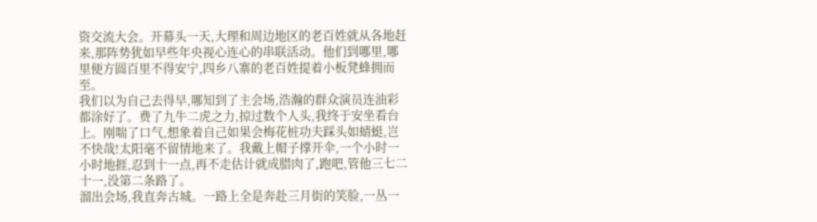资交流大会。开幕头一天,大理和周边地区的老百姓就从各地赶来,那阵势犹如早些年央视心连心的串联活动。他们到哪里,哪里便方圆百里不得安宁,四乡八寨的老百姓提着小板凳蜂拥而至。
我们以为自己去得早,哪知到了主会场,浩瀚的群众演员连油彩都涂好了。费了九牛二虎之力,掠过数个人头,我终于安坐看台上。刚喘了口气,想象着自己如果会梅花桩功夫踩头如蜻蜓,岂不快哉!太阳毫不留情地来了。我戴上帽子撑开伞,一个小时一小时地捱,忍到十一点,再不走估计就成腊肉了,跑吧,管他三七二十一,没第二条路了。
溜出会场,我直奔古城。一路上全是奔赴三月街的笑脸,一丛一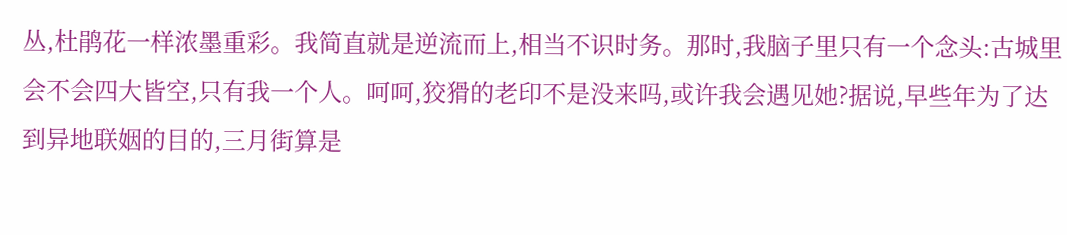丛,杜鹃花一样浓墨重彩。我简直就是逆流而上,相当不识时务。那时,我脑子里只有一个念头:古城里会不会四大皆空,只有我一个人。呵呵,狡猾的老印不是没来吗,或许我会遇见她?据说,早些年为了达到异地联姻的目的,三月街算是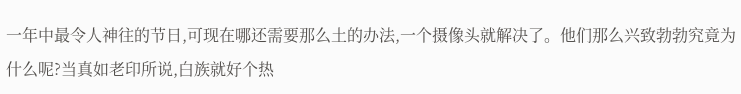一年中最令人神往的节日,可现在哪还需要那么土的办法,一个摄像头就解决了。他们那么兴致勃勃究竟为什么呢?当真如老印所说,白族就好个热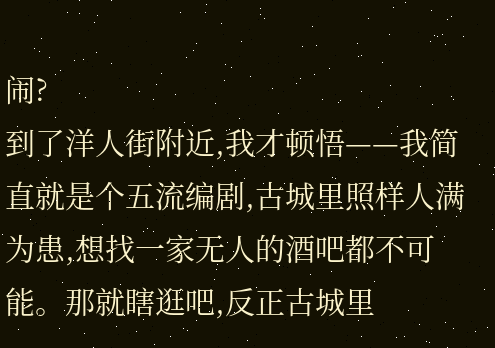闹?
到了洋人街附近,我才顿悟——我简直就是个五流编剧,古城里照样人满为患,想找一家无人的酒吧都不可能。那就瞎逛吧,反正古城里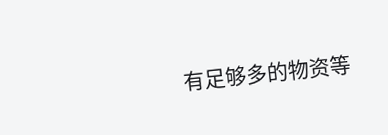有足够多的物资等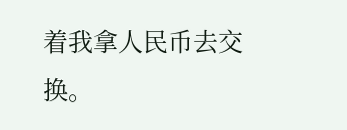着我拿人民币去交换。